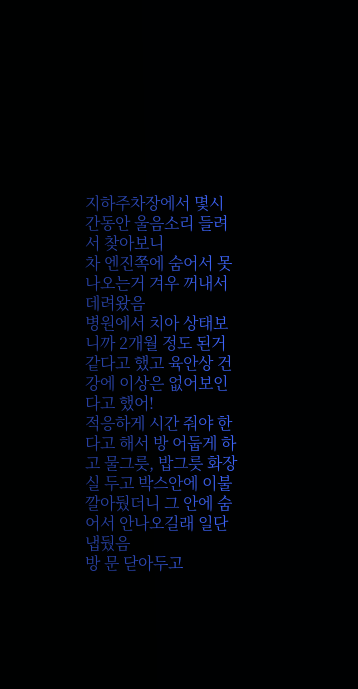지하주차장에서 몇시간동안 울음소리 들려서 찾아보니
차 엔진쪽에 숨어서 못나오는거 겨우 꺼내서 데려왔음
병원에서 치아 상태보니까 2개월 정도 된거 같다고 했고 육안상 건강에 이상은 없어보인다고 했어!
적응하게 시간 줘야 한다고 해서 방 어둡게 하고 물그릇, 밥그릇 화장실 두고 박스안에 이불 깔아뒀더니 그 안에 숨어서 안나오길래 일단 냅뒀음
방 문 닫아두고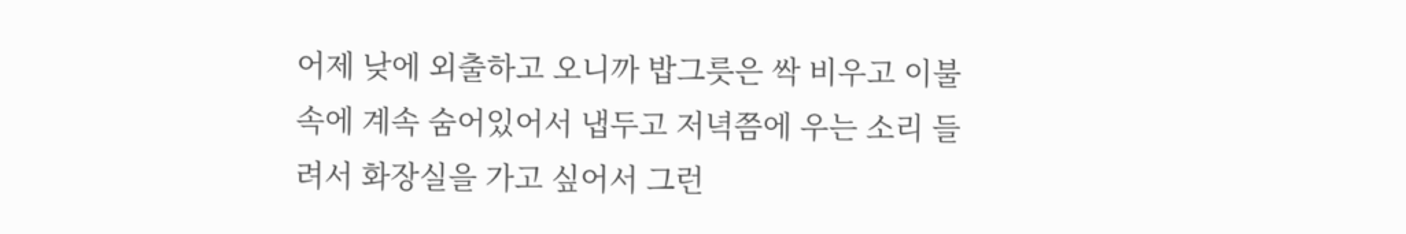어제 낮에 외출하고 오니까 밥그릇은 싹 비우고 이불속에 계속 숨어있어서 냅두고 저녁쯤에 우는 소리 들려서 화장실을 가고 싶어서 그런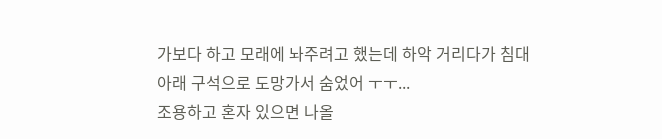가보다 하고 모래에 놔주려고 했는데 하악 거리다가 침대 아래 구석으로 도망가서 숨었어 ㅜㅜ...
조용하고 혼자 있으면 나올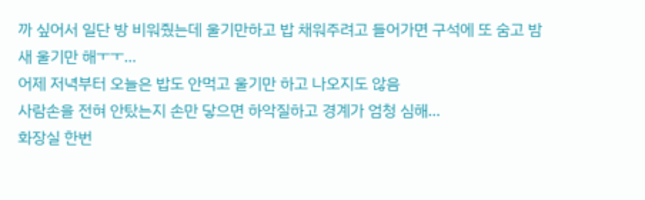까 싶어서 일단 방 비워줬는데 울기만하고 밥 채워주려고 들어가면 구석에 또 숨고 밤새 울기만 해ㅜㅜ...
어제 저녁부터 오늘은 밥도 안먹고 울기만 하고 나오지도 않음
사람손을 전혀 안탔는지 손만 닿으면 하악질하고 경계가 엄청 심해...
화장실 한번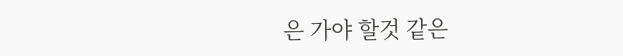은 가야 할것 같은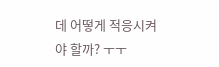데 어떻게 적응시켜야 할까? ㅜㅜ